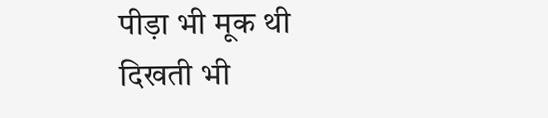पीड़ा भी मूक थी दिखती भी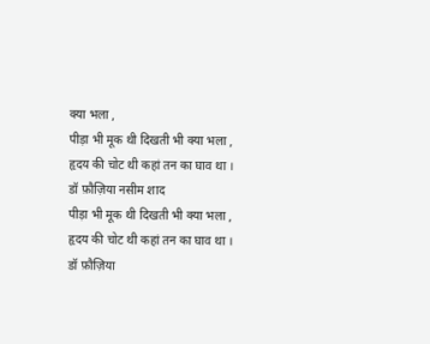क्या भला ,
पीड़ा भी मूक थी दिखती भी क्या भला ,
हृदय की चोट थी कहां तन का घाव था ।
डॉ फ़ौज़िया नसीम शाद
पीड़ा भी मूक थी दिखती भी क्या भला ,
हृदय की चोट थी कहां तन का घाव था ।
डॉ फ़ौज़िया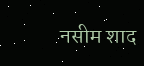नसीम शाद